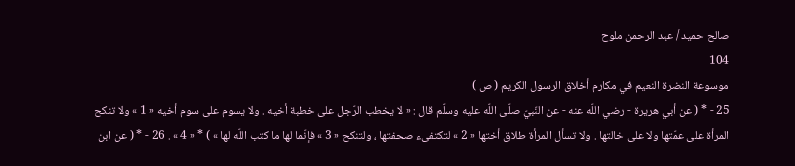صالح حميد / عبد الرحمن ملوح
104
موسوعة النضرة النعيم في مكارم أخلاق الرسول الكريم ( ص )
25 - * ( عن أبي هريرة - رضي اللّه عنه - عن النّبيّ صلّى اللّه عليه وسلّم قال : « لا يخطب الرّجل على خطبة أخيه . ولا يسوم على سوم أخيه « 1 » ولا تنكح المرأة على عمّتها ولا على خالتها . ولا تسأل المرأة طلاق أختها « 2 » لتكتفىء صحفتها ، ولتنكح « 3 » فإنّما لها ما كتب اللّه لها » ) * « 4 » . 26 - * ( عن ابن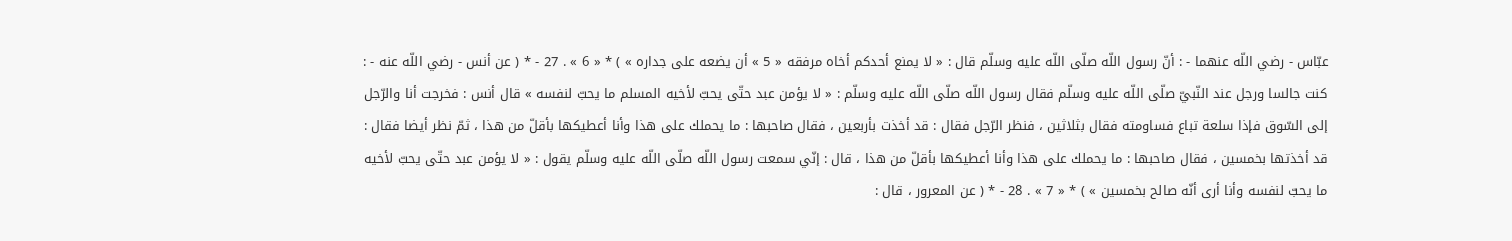عبّاس - رضي اللّه عنهما - : أنّ رسول اللّه صلّى اللّه عليه وسلّم قال : « لا يمنع أحدكم أخاه مرفقه « 5 » أن يضعه على جداره » ) * « 6 » . 27 - * ( عن أنس - رضي اللّه عنه - : كنت جالسا ورجل عند النّبيّ صلّى اللّه عليه وسلّم فقال رسول اللّه صلّى اللّه عليه وسلّم : « لا يؤمن عبد حتّى يحبّ لأخيه المسلم ما يحبّ لنفسه » قال أنس : فخرجت أنا والرّجل إلى السّوق فإذا سلعة تباع فساومته فقال بثلاثين ، فنظر الرّجل فقال : قد أخذت بأربعين ، فقال صاحبها : ما يحملك على هذا وأنا أعطيكها بأقلّ من هذا ، ثمّ نظر أيضا فقال : قد أخذتها بخمسين ، فقال صاحبها : ما يحملك على هذا وأنا أعطيكها بأقلّ من هذا ، قال : إنّي سمعت رسول اللّه صلّى اللّه عليه وسلّم يقول : « لا يؤمن عبد حتّى يحبّ لأخيه ما يحبّ لنفسه وأنا أرى أنّه صالح بخمسين » ) * « 7 » . 28 - * ( عن المعرور ، قال :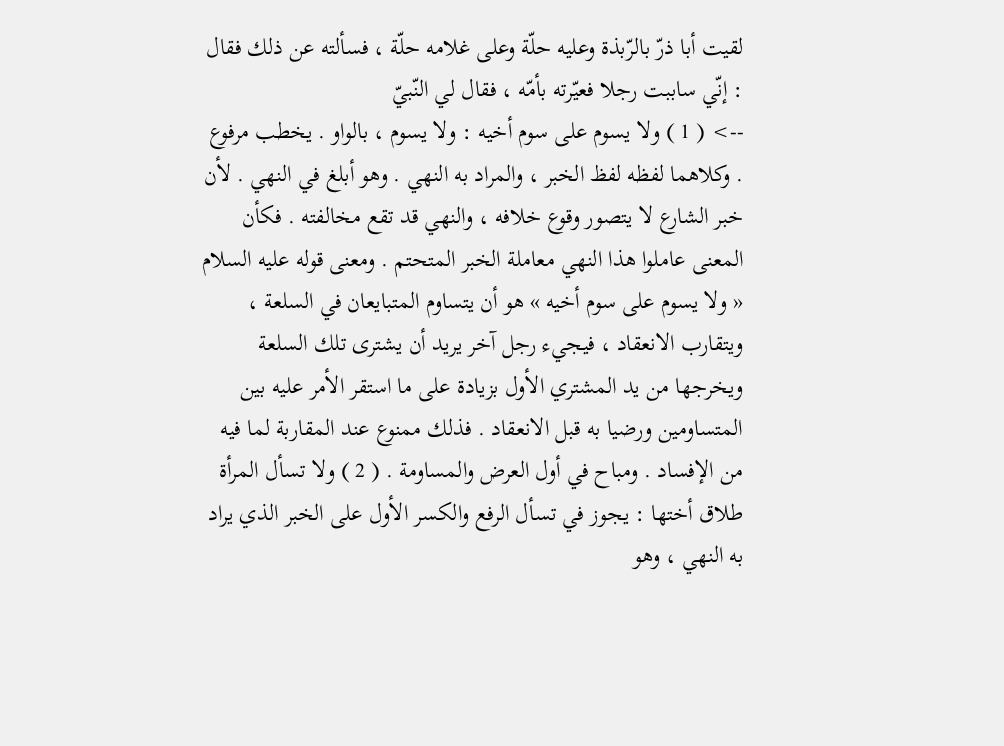لقيت أبا ذرّ بالرّبذة وعليه حلّة وعلى غلامه حلّة ، فسألته عن ذلك فقال : إنّي ساببت رجلا فعيّرته بأمّه ، فقال لي النّبيّ
--> ( 1 ) ولا يسوم على سوم أخيه : ولا يسوم ، بالواو . يخطب مرفوع . وكلاهما لفظه لفظ الخبر ، والمراد به النهي . وهو أبلغ في النهي . لأن خبر الشارع لا يتصور وقوع خلافه ، والنهي قد تقع مخالفته . فكأن المعنى عاملوا هذا النهي معاملة الخبر المتحتم . ومعنى قوله عليه السلام « ولا يسوم على سوم أخيه » هو أن يتساوم المتبايعان في السلعة ، ويتقارب الانعقاد ، فيجيء رجل آخر يريد أن يشترى تلك السلعة ويخرجها من يد المشتري الأول بزيادة على ما استقر الأمر عليه بين المتساومين ورضيا به قبل الانعقاد . فذلك ممنوع عند المقاربة لما فيه من الإفساد . ومباح في أول العرض والمساومة . ( 2 ) ولا تسأل المرأة طلاق أختها : يجوز في تسأل الرفع والكسر الأول على الخبر الذي يراد به النهي ، وهو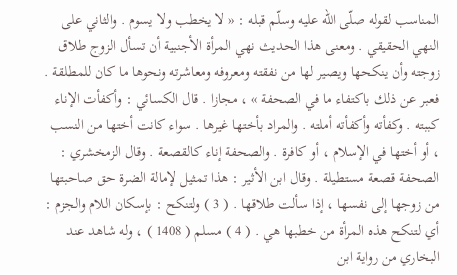المناسب لقوله صلّى اللّه عليه وسلّم قبله : « لا يخطب ولا يسوم . والثاني على النهي الحقيقي . ومعنى هذا الحديث نهي المرأة الأجنبية أن تسأل الزوج طلاق زوجته وأن ينكحها ويصير لها من نفقته ومعروفه ومعاشرته ونحوها ما كان للمطلقة . فعبر عن ذلك باكتفاء ما في الصحفة » ، مجازا . قال الكسائي : وأكفأت الإناء كببته . وكفأته وأكفأته أملته . والمراد بأختها غيرها . سواء كانت أختها من النسب ، أو أختها في الإسلام ، أو كافرة . والصحفة إناء كالقصعة . وقال الزمخشري : الصحفة قصعة مستطيلة . وقال ابن الأثير : هذا تمثيل لإمالة الضرة حق صاحبتها من زوجها إلى نفسها ، إذا سألت طلاقها . ( 3 ) ولتنكح : بإسكان اللام والجزم : أي لتنكح هذه المرأة من خطبها هي . ( 4 ) مسلم ( 1408 ) ، وله شاهد عند البخاري من رواية ابن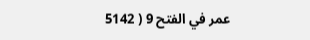عمر في الفتح 9 ( 5142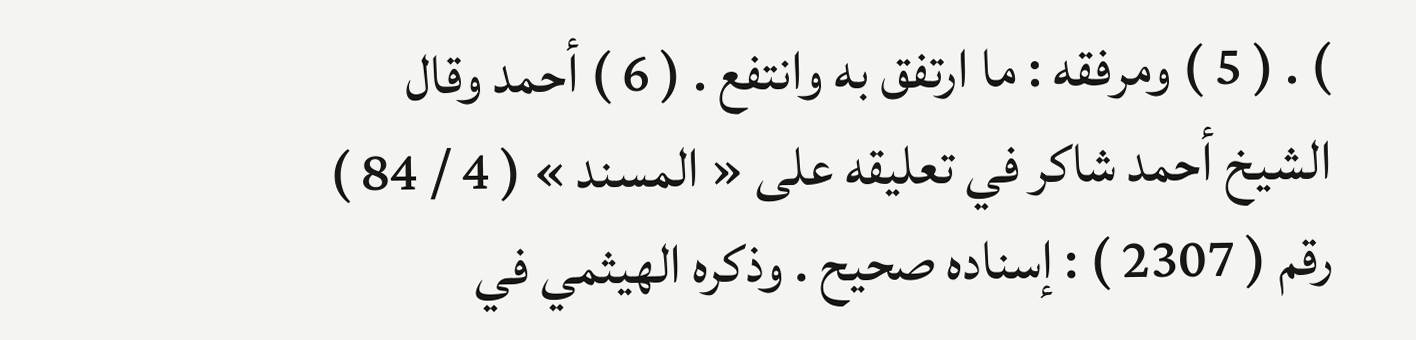) . ( 5 ) ومرفقه : ما ارتفق به وانتفع . ( 6 ) أحمد وقال الشيخ أحمد شاكر في تعليقه على « المسند » ( 4 / 84 ) رقم ( 2307 ) : إسناده صحيح . وذكره الهيثمي في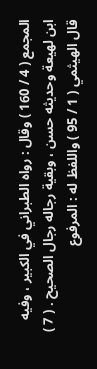المجمع ( 4 / 160 ) وقال : رواه الطبراني في الكبير ، وفيه ابن لهيعة وحديثه حسن ، وبقية رجاله رجال الصحيح . ( 7 ) قال الهيثمي ( 1 / 95 ) واللفظ له : المرفوع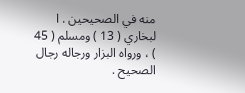منه في الصحيحين . ا لبخاري ( 13 ) ومسلم ( 45 ) ، ورواه البزار ورجاله رجال الصحيح .